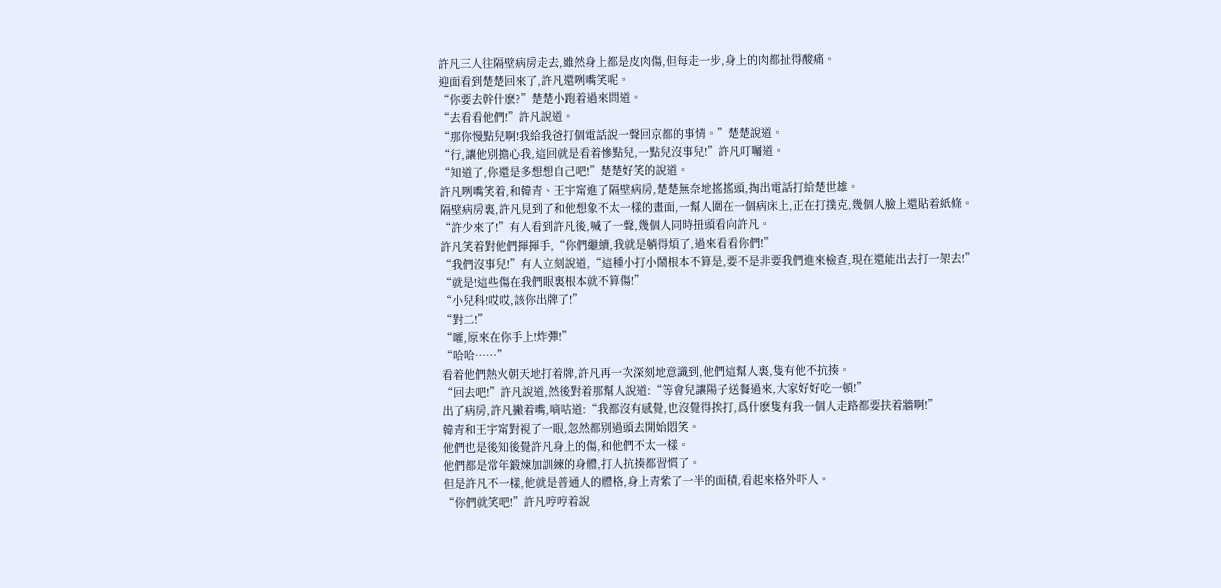許凡三人往隔壁病房走去,雖然身上都是皮肉傷,但每走一步,身上的肉都扯得酸痛。
迎面看到楚楚回來了,許凡還咧嘴笑呢。
“你要去幹什麽?”楚楚小跑着過來問道。
“去看看他們!”許凡說道。
“那你慢點兒啊!我給我爸打個電話說一聲回京都的事情。”楚楚說道。
“行,讓他别擔心我,這回就是看着慘點兒,一點兒沒事兒!”許凡叮囑道。
“知道了,你還是多想想自己吧!”楚楚好笑的說道。
許凡咧嘴笑着,和韓青、王宇甯進了隔壁病房,楚楚無奈地搖搖頭,掏出電話打給楚世雄。
隔壁病房裏,許凡見到了和他想象不太一樣的畫面,一幫人圍在一個病床上,正在打撲克,幾個人臉上還貼着紙條。
“許少來了!”有人看到許凡後,喊了一聲,幾個人同時扭頭看向許凡。
許凡笑着對他們揮揮手,“你們繼續,我就是躺得煩了,過來看看你們!”
“我們沒事兒!”有人立刻說道,“這種小打小鬧根本不算是,要不是非要我們進來檢查,現在還能出去打一架去!”
“就是!這些傷在我們眼裏根本就不算傷!”
“小兒科!哎哎,該你出牌了!”
“對二!”
“嚯,原來在你手上!炸彈!”
“哈哈……”
看着他們熱火朝天地打着牌,許凡再一次深刻地意識到,他們這幫人裏,隻有他不抗揍。
“回去吧!”許凡說道,然後對着那幫人說道:“等會兒讓陽子送餐過來,大家好好吃一頓!”
出了病房,許凡撇着嘴,嘀咕道:“我都沒有感覺,也沒覺得挨打,爲什麽隻有我一個人走路都要扶着牆啊!”
韓青和王宇甯對視了一眼,忽然都别過頭去開始悶笑。
他們也是後知後覺許凡身上的傷,和他們不太一樣。
他們都是常年鍛煉加訓練的身體,打人抗揍都習慣了。
但是許凡不一樣,他就是普通人的體格,身上青紫了一半的面積,看起來格外吓人。
“你們就笑吧!”許凡哼哼着說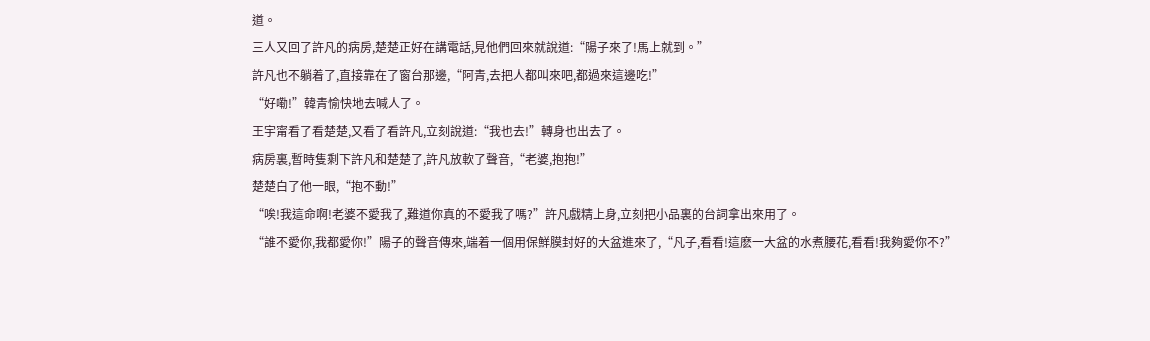道。
三人又回了許凡的病房,楚楚正好在講電話,見他們回來就說道:“陽子來了!馬上就到。”
許凡也不躺着了,直接靠在了窗台那邊,“阿青,去把人都叫來吧,都過來這邊吃!”
“好嘞!”韓青愉快地去喊人了。
王宇甯看了看楚楚,又看了看許凡,立刻說道:“我也去!”轉身也出去了。
病房裏,暫時隻剩下許凡和楚楚了,許凡放軟了聲音,“老婆,抱抱!”
楚楚白了他一眼,“抱不動!”
“唉!我這命啊!老婆不愛我了,難道你真的不愛我了嗎?”許凡戲精上身,立刻把小品裏的台詞拿出來用了。
“誰不愛你,我都愛你!”陽子的聲音傳來,端着一個用保鮮膜封好的大盆進來了,“凡子,看看!這麽一大盆的水煮腰花,看看!我夠愛你不?”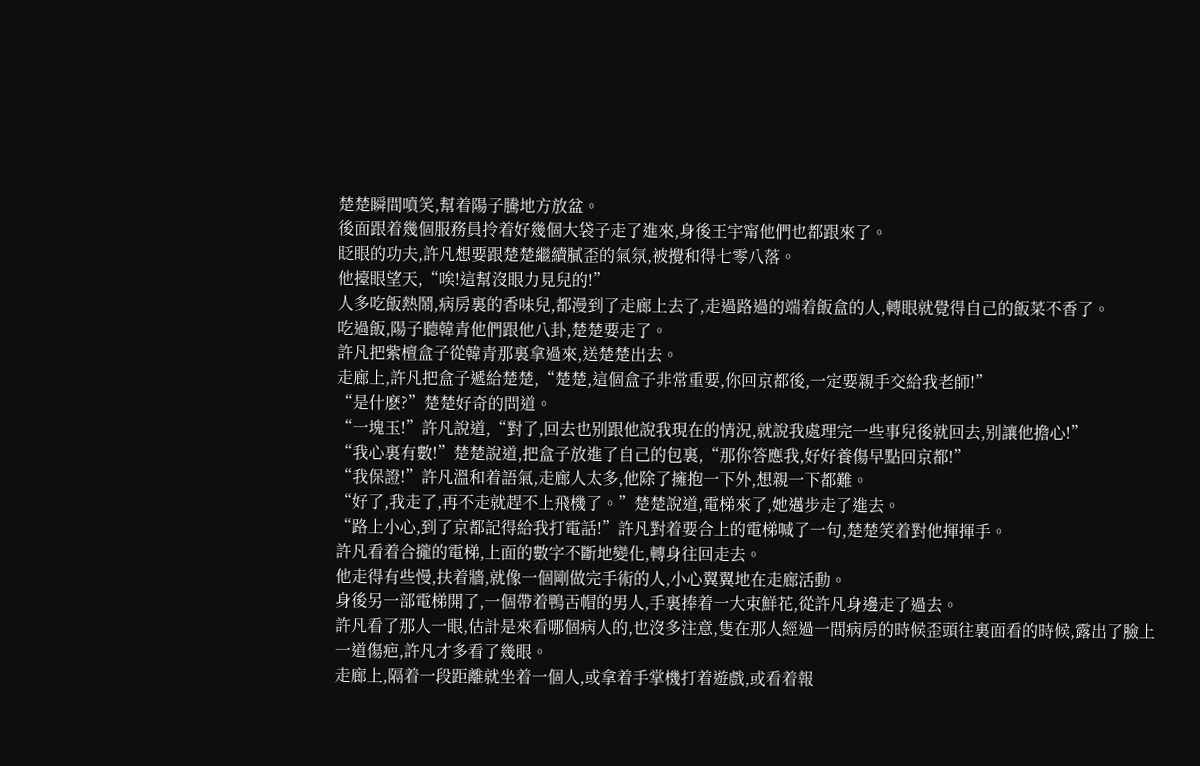楚楚瞬間噴笑,幫着陽子騰地方放盆。
後面跟着幾個服務員拎着好幾個大袋子走了進來,身後王宇甯他們也都跟來了。
眨眼的功夫,許凡想要跟楚楚繼續膩歪的氣氛,被攪和得七零八落。
他擡眼望天,“唉!這幫沒眼力見兒的!”
人多吃飯熱鬧,病房裏的香味兒,都漫到了走廊上去了,走過路過的端着飯盒的人,轉眼就覺得自己的飯菜不香了。
吃過飯,陽子聽韓青他們跟他八卦,楚楚要走了。
許凡把紫檀盒子從韓青那裏拿過來,送楚楚出去。
走廊上,許凡把盒子遞給楚楚,“楚楚,這個盒子非常重要,你回京都後,一定要親手交給我老師!”
“是什麽?”楚楚好奇的問道。
“一塊玉!”許凡說道,“對了,回去也别跟他說我現在的情況,就說我處理完一些事兒後就回去,别讓他擔心!”
“我心裏有數!”楚楚說道,把盒子放進了自己的包裏,“那你答應我,好好養傷早點回京都!”
“我保證!”許凡溫和着語氣,走廊人太多,他除了擁抱一下外,想親一下都難。
“好了,我走了,再不走就趕不上飛機了。”楚楚說道,電梯來了,她邁步走了進去。
“路上小心,到了京都記得給我打電話!”許凡對着要合上的電梯喊了一句,楚楚笑着對他揮揮手。
許凡看着合攏的電梯,上面的數字不斷地變化,轉身往回走去。
他走得有些慢,扶着牆,就像一個剛做完手術的人,小心翼翼地在走廊活動。
身後另一部電梯開了,一個帶着鴨舌帽的男人,手裏捧着一大束鮮花,從許凡身邊走了過去。
許凡看了那人一眼,估計是來看哪個病人的,也沒多注意,隻在那人經過一間病房的時候歪頭往裏面看的時候,露出了臉上一道傷疤,許凡才多看了幾眼。
走廊上,隔着一段距離就坐着一個人,或拿着手掌機打着遊戲,或看着報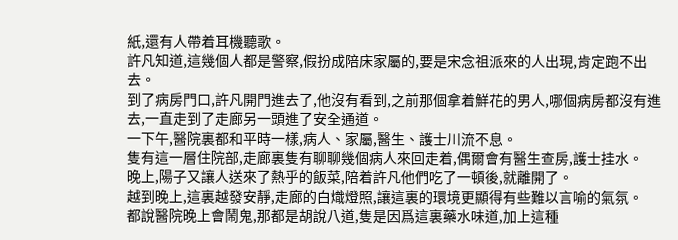紙,還有人帶着耳機聽歌。
許凡知道,這幾個人都是警察,假扮成陪床家屬的,要是宋念祖派來的人出現,肯定跑不出去。
到了病房門口,許凡開門進去了,他沒有看到,之前那個拿着鮮花的男人,哪個病房都沒有進去,一直走到了走廊另一頭進了安全通道。
一下午,醫院裏都和平時一樣,病人、家屬,醫生、護士川流不息。
隻有這一層住院部,走廊裏隻有聊聊幾個病人來回走着,偶爾會有醫生查房,護士挂水。
晚上,陽子又讓人送來了熱乎的飯菜,陪着許凡他們吃了一頓後,就離開了。
越到晚上,這裏越發安靜,走廊的白熾燈照,讓這裏的環境更顯得有些難以言喻的氣氛。
都說醫院晚上會鬧鬼,那都是胡說八道,隻是因爲這裏藥水味道,加上這種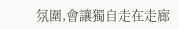氛圍,會讓獨自走在走廊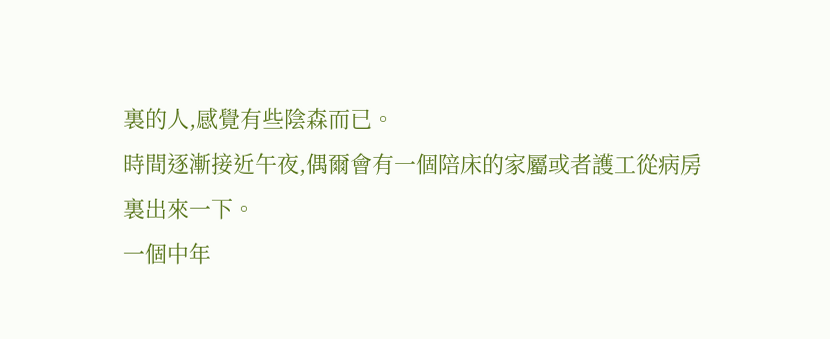裏的人,感覺有些陰森而已。
時間逐漸接近午夜,偶爾會有一個陪床的家屬或者護工從病房裏出來一下。
一個中年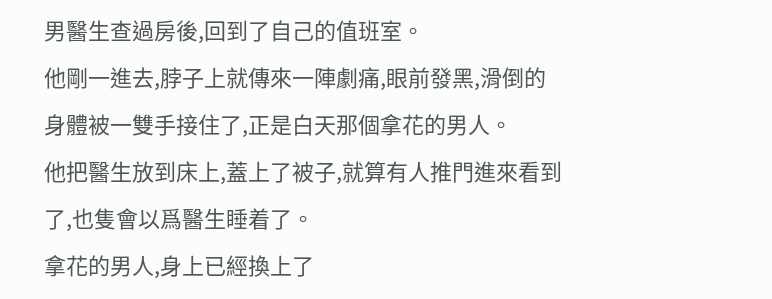男醫生查過房後,回到了自己的值班室。
他剛一進去,脖子上就傳來一陣劇痛,眼前發黑,滑倒的身體被一雙手接住了,正是白天那個拿花的男人。
他把醫生放到床上,蓋上了被子,就算有人推門進來看到了,也隻會以爲醫生睡着了。
拿花的男人,身上已經換上了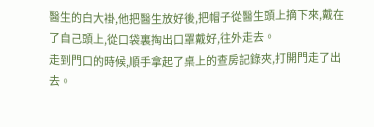醫生的白大褂,他把醫生放好後,把帽子從醫生頭上摘下來,戴在了自己頭上,從口袋裏掏出口罩戴好,往外走去。
走到門口的時候,順手拿起了桌上的查房記錄夾,打開門走了出去。